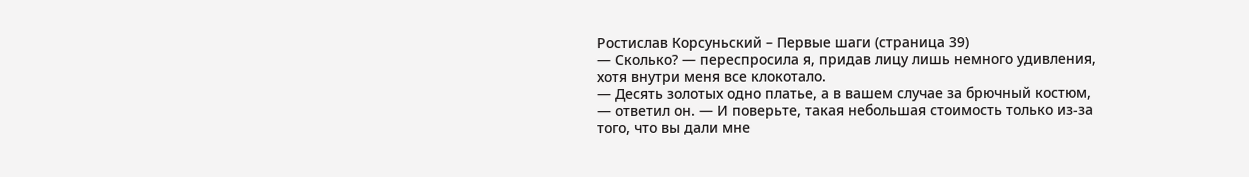Ростислав Корсуньский – Первые шаги (страница 39)
— Сколько? — переспросила я, придав лицу лишь немного удивления, хотя внутри меня все клокотало.
— Десять золотых одно платье, а в вашем случае за брючный костюм, — ответил он. — И поверьте, такая небольшая стоимость только из-за того, что вы дали мне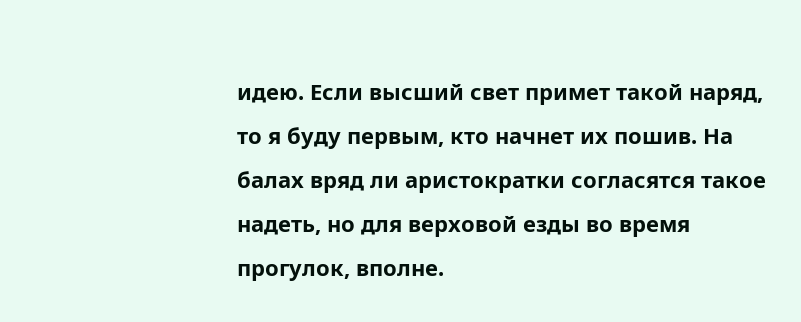идею. Если высший свет примет такой наряд, то я буду первым, кто начнет их пошив. На балах вряд ли аристократки согласятся такое надеть, но для верховой езды во время прогулок, вполне.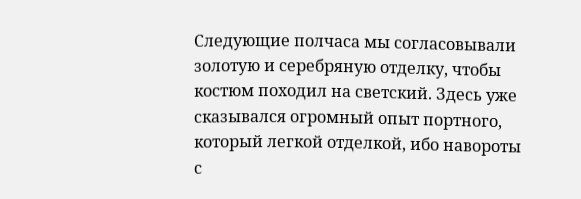Следующие полчаса мы согласовывали золотую и серебряную отделку, чтобы костюм походил на светский. Здесь уже сказывался огромный опыт портного, который легкой отделкой, ибо навороты с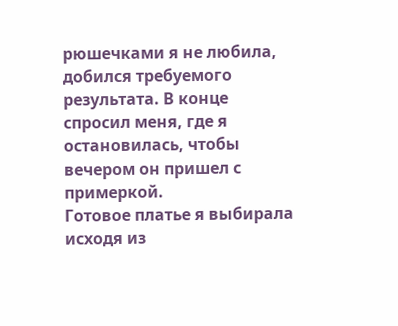рюшечками я не любила, добился требуемого результата. В конце спросил меня, где я остановилась, чтобы вечером он пришел с примеркой.
Готовое платье я выбирала исходя из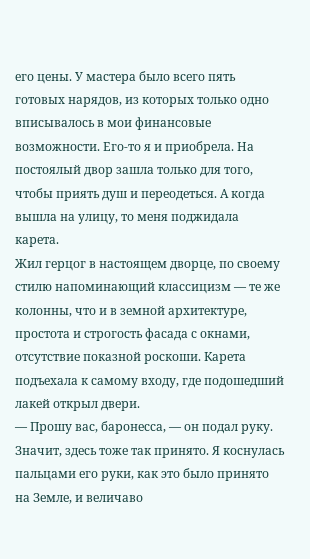его цены. У мастера было всего пять готовых нарядов, из которых только одно вписывалось в мои финансовые возможности. Его-то я и приобрела. На постоялый двор зашла только для того, чтобы приять душ и переодеться. А когда вышла на улицу, то меня поджидала карета.
Жил герцог в настоящем дворце, по своему стилю напоминающий классицизм — те же колонны, что и в земной архитектуре, простота и строгость фасада с окнами, отсутствие показной роскоши. Карета подъехала к самому входу, где подошедший лакей открыл двери.
— Прошу вас, баронесса, — он подал руку.
Значит, здесь тоже так принято. Я коснулась пальцами его руки, как это было принято на Земле, и величаво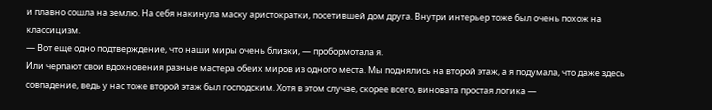и плавно сошла на землю. На себя накинула маску аристократки, посетившей дом друга. Внутри интерьер тоже был очень похож на классицизм.
— Вот еще одно подтверждение, что наши миры очень близки, — пробормотала я.
Или черпают свои вдохновения разные мастера обеих миров из одного места. Мы поднялись на второй этаж, а я подумала, что даже здесь совпадение, ведь у нас тоже второй этаж был господским. Хотя в этом случае, скорее всего, виновата простая логика —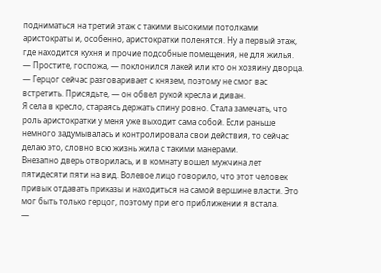подниматься на третий этаж с такими высокими потолками аристократы и, особенно, аристократки поленятся. Ну а первый этаж, где находится кухня и прочие подсобные помещения, не для жилья.
— Простите, госпожа, — поклонился лакей или кто он хозяину дворца. — Герцог сейчас разговаривает с князем, поэтому не смог вас встретить. Присядьте, — он обвел рукой кресла и диван.
Я села в кресло, стараясь держать спину ровно. Стала замечать, что роль аристократки у меня уже выходит сама собой. Если раньше немного задумывалась и контролировала свои действия, то сейчас делаю это, словно всю жизнь жила с такими манерами.
Внезапно дверь отворилась, и в комнату вошел мужчина лет пятидесяти пяти на вид. Волевое лицо говорило, что этот человек привык отдавать приказы и находиться на самой вершине власти. Это мог быть только герцог, поэтому при его приближении я встала.
—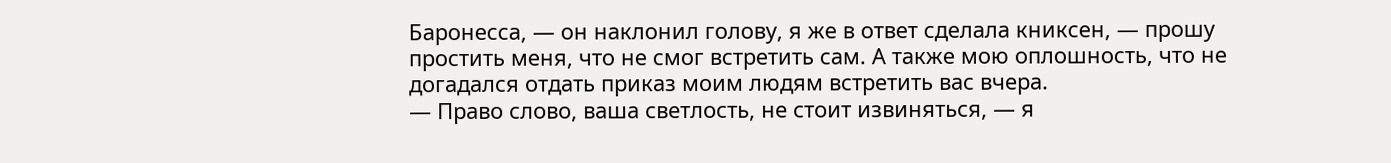Баронесса, — он наклонил голову, я же в ответ сделала книксен, — прошу простить меня, что не смог встретить сам. А также мою оплошность, что не догадался отдать приказ моим людям встретить вас вчера.
— Право слово, ваша светлость, не стоит извиняться, — я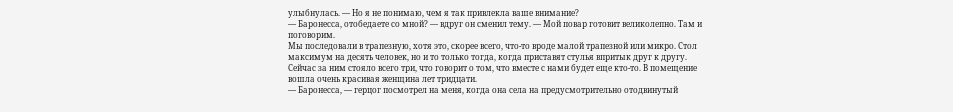улыбнулась. — Но я не понимаю, чем я так привлекла ваше внимание?
— Баронесса, отобедаете со мной? — вдруг он сменил тему. — Мой повар готовит великолепно. Там и поговорим.
Мы последовали в трапезную, хотя это, скорее всего, что-то вроде малой трапезной или микро. Стол максимум на десять человек, но и то только тогда, когда приставят стулья впритык друг к другу. Сейчас за ним стояло всего три, что говорит о том, что вместе с нами будет еще кто-то. В помещение вошла очень красивая женщина лет тридцати.
— Баронесса, — герцог посмотрел на меня, когда она села на предусмотрительно отодвинутый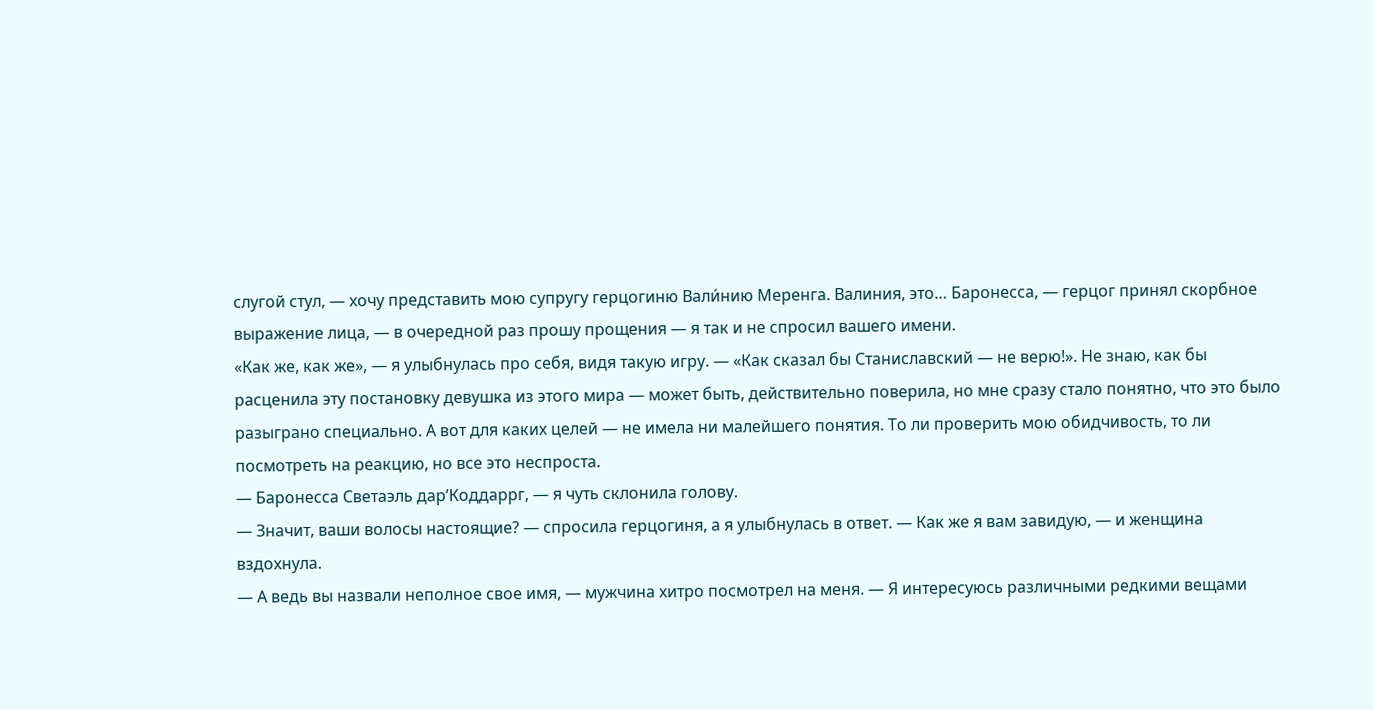слугой стул, — хочу представить мою супругу герцогиню Вали́нию Меренга. Валиния, это… Баронесса, — герцог принял скорбное выражение лица, — в очередной раз прошу прощения — я так и не спросил вашего имени.
«Как же, как же», — я улыбнулась про себя, видя такую игру. — «Как сказал бы Станиславский — не верю!». Не знаю, как бы расценила эту постановку девушка из этого мира — может быть, действительно поверила, но мне сразу стало понятно, что это было разыграно специально. А вот для каких целей — не имела ни малейшего понятия. То ли проверить мою обидчивость, то ли посмотреть на реакцию, но все это неспроста.
— Баронесса Светаэль дар’Коддаррг, — я чуть склонила голову.
— Значит, ваши волосы настоящие? — спросила герцогиня, а я улыбнулась в ответ. — Как же я вам завидую, — и женщина вздохнула.
— А ведь вы назвали неполное свое имя, — мужчина хитро посмотрел на меня. — Я интересуюсь различными редкими вещами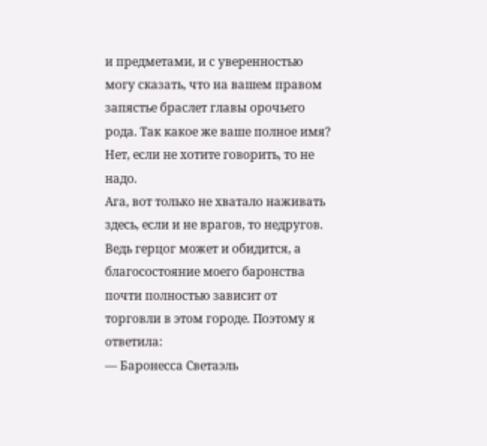и предметами, и с уверенностью могу сказать, что на вашем правом запястье браслет главы орочьего рода. Так какое же ваше полное имя? Нет, если не хотите говорить, то не надо.
Ага, вот только не хватало наживать здесь, если и не врагов, то недругов. Ведь герцог может и обидится, а благосостояние моего баронства почти полностью зависит от торговли в этом городе. Поэтому я ответила:
— Баронесса Светаэль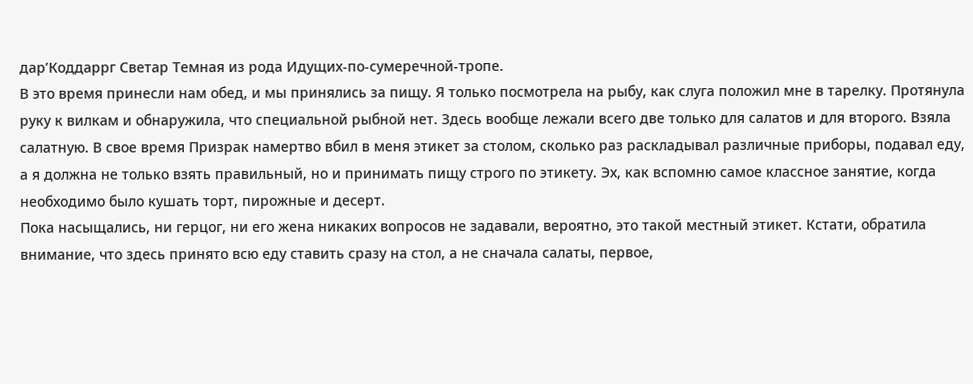дар’Коддаррг Светар Темная из рода Идущих-по-сумеречной-тропе.
В это время принесли нам обед, и мы принялись за пищу. Я только посмотрела на рыбу, как слуга положил мне в тарелку. Протянула руку к вилкам и обнаружила, что специальной рыбной нет. Здесь вообще лежали всего две только для салатов и для второго. Взяла салатную. В свое время Призрак намертво вбил в меня этикет за столом, сколько раз раскладывал различные приборы, подавал еду, а я должна не только взять правильный, но и принимать пищу строго по этикету. Эх, как вспомню самое классное занятие, когда необходимо было кушать торт, пирожные и десерт.
Пока насыщались, ни герцог, ни его жена никаких вопросов не задавали, вероятно, это такой местный этикет. Кстати, обратила внимание, что здесь принято всю еду ставить сразу на стол, а не сначала салаты, первое,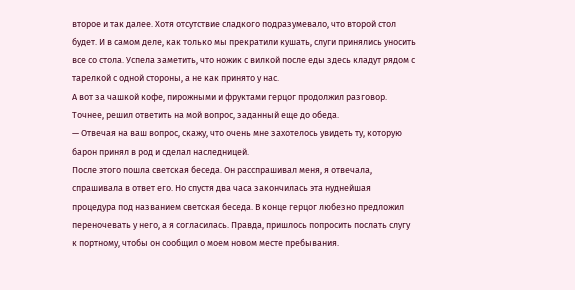второе и так далее. Хотя отсутствие сладкого подразумевало, что второй стол будет. И в самом деле, как только мы прекратили кушать, слуги принялись уносить все со стола. Успела заметить, что ножик с вилкой после еды здесь кладут рядом с тарелкой с одной стороны, а не как принято у нас.
А вот за чашкой кофе, пирожными и фруктами герцог продолжил разговор. Точнее, решил ответить на мой вопрос, заданный еще до обеда.
— Отвечая на ваш вопрос, скажу, что очень мне захотелось увидеть ту, которую барон принял в род и сделал наследницей.
После этого пошла светская беседа. Он расспрашивал меня, я отвечала, спрашивала в ответ его. Но спустя два часа закончилась эта нуднейшая процедура под названием светская беседа. В конце герцог любезно предложил переночевать у него, а я согласилась. Правда, пришлось попросить послать слугу к портному, чтобы он сообщил о моем новом месте пребывания.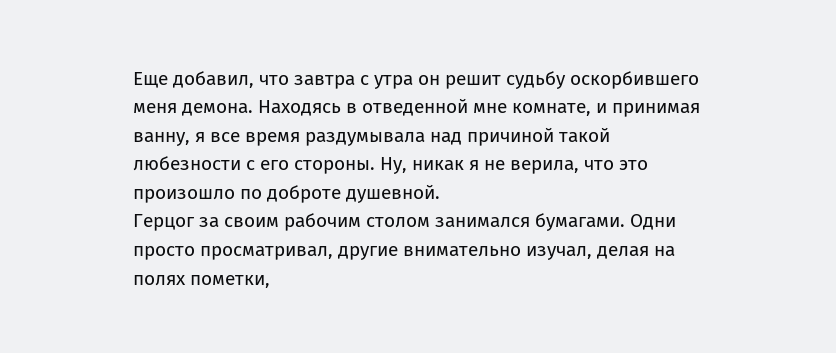Еще добавил, что завтра с утра он решит судьбу оскорбившего меня демона. Находясь в отведенной мне комнате, и принимая ванну, я все время раздумывала над причиной такой любезности с его стороны. Ну, никак я не верила, что это произошло по доброте душевной.
Герцог за своим рабочим столом занимался бумагами. Одни просто просматривал, другие внимательно изучал, делая на полях пометки,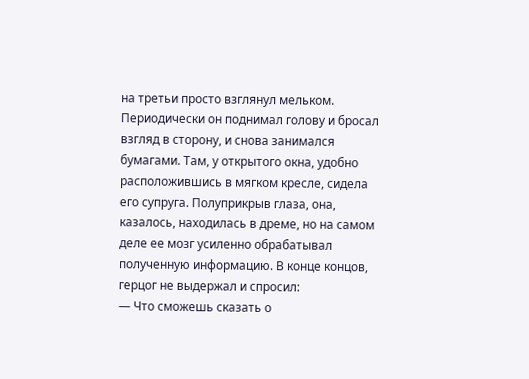на третьи просто взглянул мельком. Периодически он поднимал голову и бросал взгляд в сторону, и снова занимался бумагами. Там, у открытого окна, удобно расположившись в мягком кресле, сидела его супруга. Полуприкрыв глаза, она, казалось, находилась в дреме, но на самом деле ее мозг усиленно обрабатывал полученную информацию. В конце концов, герцог не выдержал и спросил:
— Что сможешь сказать о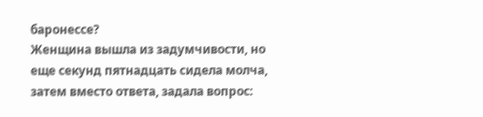баронессе?
Женщина вышла из задумчивости, но еще секунд пятнадцать сидела молча, затем вместо ответа, задала вопрос: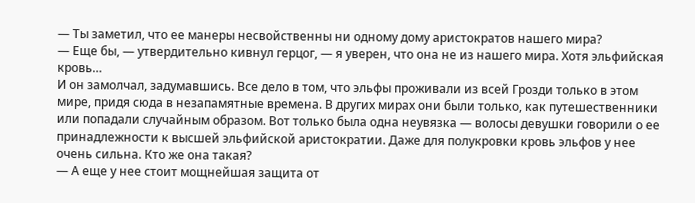— Ты заметил, что ее манеры несвойственны ни одному дому аристократов нашего мира?
— Еще бы, — утвердительно кивнул герцог, — я уверен, что она не из нашего мира. Хотя эльфийская кровь…
И он замолчал, задумавшись. Все дело в том, что эльфы проживали из всей Грозди только в этом мире, придя сюда в незапамятные времена. В других мирах они были только, как путешественники или попадали случайным образом. Вот только была одна неувязка — волосы девушки говорили о ее принадлежности к высшей эльфийской аристократии. Даже для полукровки кровь эльфов у нее очень сильна. Кто же она такая?
— А еще у нее стоит мощнейшая защита от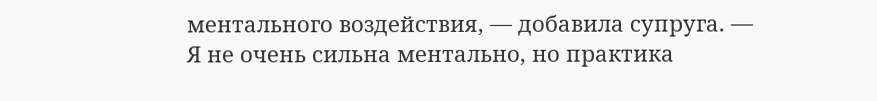ментального воздействия, — добавила супруга. — Я не очень сильна ментально, но практика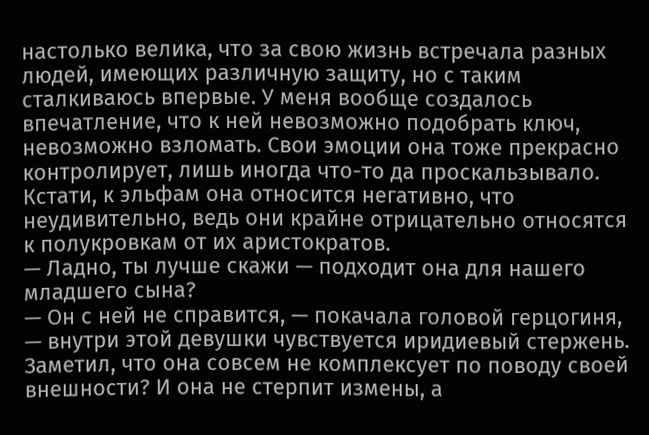настолько велика, что за свою жизнь встречала разных людей, имеющих различную защиту, но с таким сталкиваюсь впервые. У меня вообще создалось впечатление, что к ней невозможно подобрать ключ, невозможно взломать. Свои эмоции она тоже прекрасно контролирует, лишь иногда что-то да проскальзывало. Кстати, к эльфам она относится негативно, что неудивительно, ведь они крайне отрицательно относятся к полукровкам от их аристократов.
— Ладно, ты лучше скажи — подходит она для нашего младшего сына?
— Он с ней не справится, — покачала головой герцогиня, — внутри этой девушки чувствуется иридиевый стержень. Заметил, что она совсем не комплексует по поводу своей внешности? И она не стерпит измены, а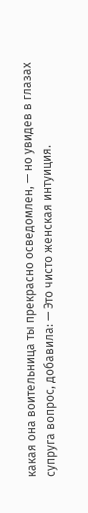какая она воительница ты прекрасно осведомлен, — но увидев в глазах супруга вопрос, добавила: — Это чисто женская интуиция.